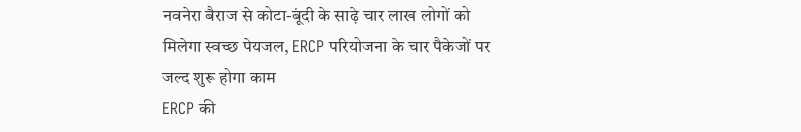नवनेरा बैराज से कोटा-बूंदी के साढ़े चार लाख लोगों को मिलेगा स्वच्छ पेयजल, ERCP परियोजना के चार पैकेजों पर जल्द शुरू होगा काम
ERCP की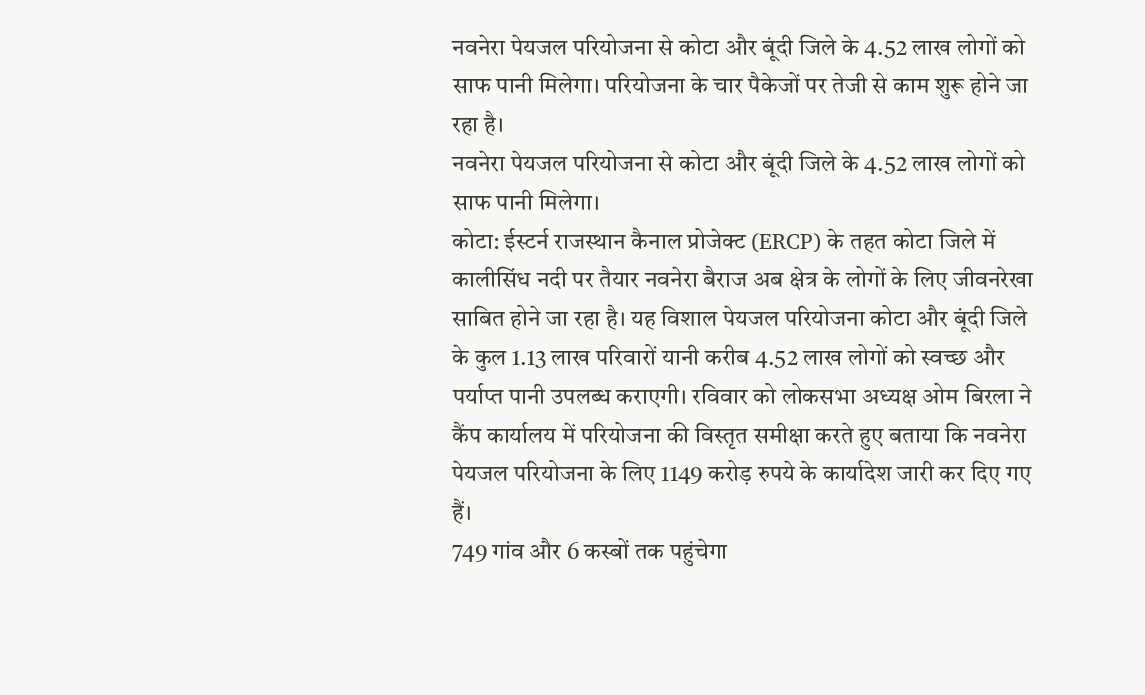नवनेरा पेयजल परियोजना से कोटा और बूंदी जिले के 4.52 लाख लोगों को साफ पानी मिलेगा। परियोजना के चार पैकेजों पर तेजी से काम शुरू होने जा रहा है।
नवनेरा पेयजल परियोजना से कोटा और बूंदी जिले के 4.52 लाख लोगों को साफ पानी मिलेगा।
कोटा: ईस्टर्न राजस्थान कैनाल प्रोजेक्ट (ERCP) के तहत कोटा जिले में कालीसिंध नदी पर तैयार नवनेरा बैराज अब क्षेत्र के लोगों के लिए जीवनरेखा साबित होने जा रहा है। यह विशाल पेयजल परियोजना कोटा और बूंदी जिले के कुल 1.13 लाख परिवारों यानी करीब 4.52 लाख लोगों को स्वच्छ और पर्याप्त पानी उपलब्ध कराएगी। रविवार को लोकसभा अध्यक्ष ओम बिरला ने कैंप कार्यालय में परियोजना की विस्तृत समीक्षा करते हुए बताया कि नवनेरा पेयजल परियोजना के लिए 1149 करोड़ रुपये के कार्यादेश जारी कर दिए गए हैं।
749 गांव और 6 कस्बों तक पहुंचेगा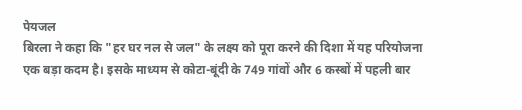पेयजल
बिरला ने कहा कि "हर घर नल से जल" के लक्ष्य को पूरा करने की दिशा में यह परियोजना एक बड़ा कदम है। इसके माध्यम से कोटा-बूंदी के 749 गांवों और 6 कस्बों में पहली बार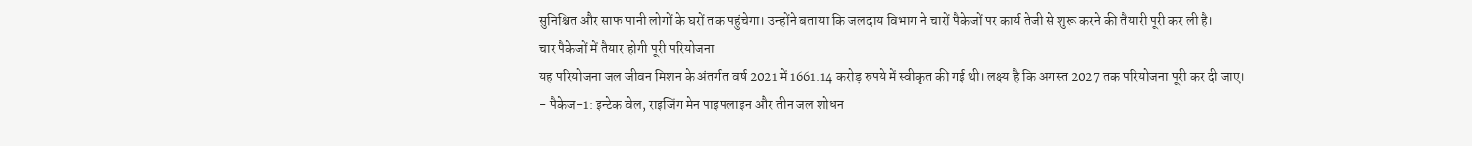सुनिश्चित और साफ पानी लोगों के घरों तक पहुंचेगा। उन्होंने बताया कि जलदाय विभाग ने चारों पैकेजों पर कार्य तेजी से शुरू करने की तैयारी पूरी कर ली है।
चार पैकेजों में तैयार होगी पूरी परियोजना
यह परियोजना जल जीवन मिशन के अंतर्गत वर्ष 2021 में 1661.14 करोड़ रुपये में स्वीकृत की गई थी। लक्ष्य है कि अगस्त 2027 तक परियोजना पूरी कर दी जाए।
- पैकेज-1: इन्टेक वेल, राइजिंग मेन पाइपलाइन और तीन जल शोधन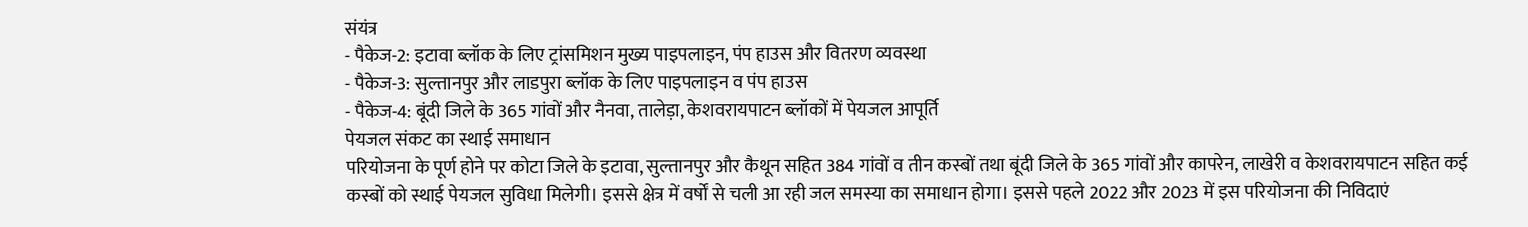संयंत्र
- पैकेज-2: इटावा ब्लॉक के लिए ट्रांसमिशन मुख्य पाइपलाइन, पंप हाउस और वितरण व्यवस्था
- पैकेज-3: सुल्तानपुर और लाडपुरा ब्लॉक के लिए पाइपलाइन व पंप हाउस
- पैकेज-4: बूंदी जिले के 365 गांवों और नैनवा, तालेड़ा, केशवरायपाटन ब्लॉकों में पेयजल आपूर्ति
पेयजल संकट का स्थाई समाधान
परियोजना के पूर्ण होने पर कोटा जिले के इटावा, सुल्तानपुर और कैथून सहित 384 गांवों व तीन कस्बों तथा बूंदी जिले के 365 गांवों और कापरेन, लाखेरी व केशवरायपाटन सहित कई कस्बों को स्थाई पेयजल सुविधा मिलेगी। इससे क्षेत्र में वर्षों से चली आ रही जल समस्या का समाधान होगा। इससे पहले 2022 और 2023 में इस परियोजना की निविदाएं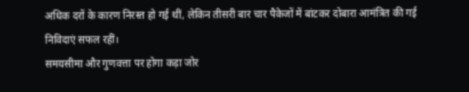अधिक दरों के कारण निरस्त हो गई थीं, लेकिन तीसरी बार चार पैकेजों में बांटकर दोबारा आमंत्रित की गई निविदाएं सफल रहीं।
समयसीमा और गुणवत्ता पर होगा कड़ा जोर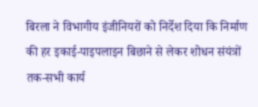बिरला ने विभागीय इंजीनियरों को निर्देश दिया कि निर्माण की हर इकाई-पाइपलाइन बिछाने से लेकर शोधन संयंत्रों तक-सभी कार्य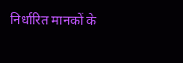निर्धारित मानकों के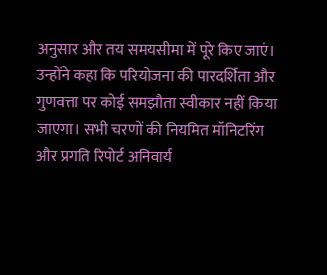अनुसार और तय समयसीमा में पूरे किए जाएं। उन्होंने कहा कि परियोजना की पारदर्शिता और गुणवत्ता पर कोई समझौता स्वीकार नहीं किया जाएगा। सभी चरणों की नियमित मॉनिटरिंग और प्रगति रिपोर्ट अनिवार्य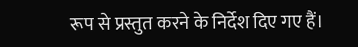रूप से प्रस्तुत करने के निर्देश दिए गए हैं।